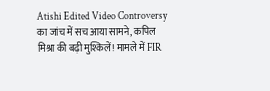Atishi Edited Video Controversy का जांच में सच आया सामने, कपिल मिश्रा की बढ़ी मुश्किलें! मामले में FIR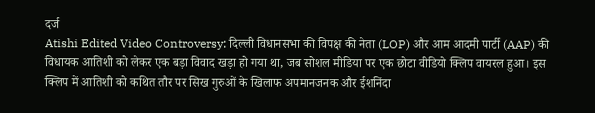दर्ज
Atishi Edited Video Controversy: दिल्ली विधानसभा की विपक्ष की नेता (LOP) और आम आदमी पार्टी (AAP) की विधायक आतिशी को लेकर एक बड़ा विवाद खड़ा हो गया था, जब सोशल मीडिया पर एक छोटा वीडियो क्लिप वायरल हुआ। इस क्लिप में आतिशी को कथित तौर पर सिख गुरुओं के खिलाफ अपमानजनक और ईशनिंदा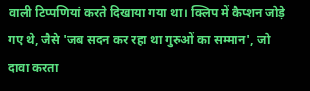वाली टिप्पणियां करते दिखाया गया था। क्लिप में कैप्शन जोड़े गए थे, जैसे 'जब सदन कर रहा था गुरुओं का सम्मान', जो दावा करता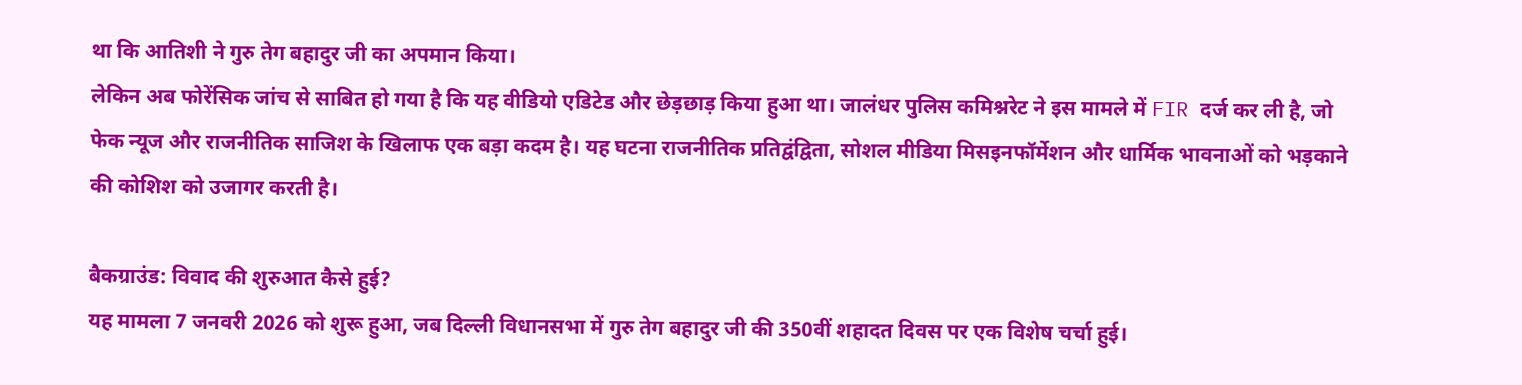था कि आतिशी ने गुरु तेग बहादुर जी का अपमान किया।
लेकिन अब फोरेंसिक जांच से साबित हो गया है कि यह वीडियो एडिटेड और छेड़छाड़ किया हुआ था। जालंधर पुलिस कमिश्नरेट ने इस मामले में FIR दर्ज कर ली है, जो फेक न्यूज और राजनीतिक साजिश के खिलाफ एक बड़ा कदम है। यह घटना राजनीतिक प्रतिद्वंद्विता, सोशल मीडिया मिसइनफॉर्मेशन और धार्मिक भावनाओं को भड़काने की कोशिश को उजागर करती है।

बैकग्राउंड: विवाद की शुरुआत कैसे हुई?
यह मामला 7 जनवरी 2026 को शुरू हुआ, जब दिल्ली विधानसभा में गुरु तेग बहादुर जी की 350वीं शहादत दिवस पर एक विशेष चर्चा हुई।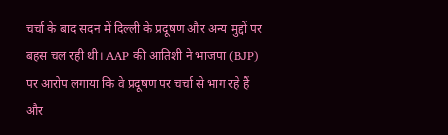चर्चा के बाद सदन में दिल्ली के प्रदूषण और अन्य मुद्दों पर बहस चल रही थी। AAP की आतिशी ने भाजपा (BJP) पर आरोप लगाया कि वे प्रदूषण पर चर्चा से भाग रहे हैं और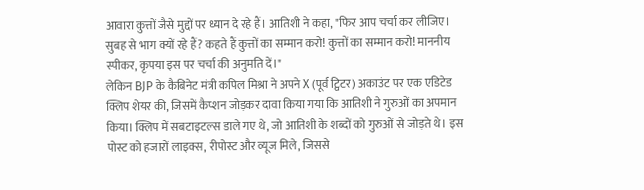आवारा कुत्तों जैसे मुद्दों पर ध्यान दे रहे हैं। आतिशी ने कहा, "फिर आप चर्चा कर लीजिए। सुबह से भाग क्यों रहे हैं? कहते हैं कुत्तों का सम्मान करो! कुत्तों का सम्मान करो! माननीय स्पीकर, कृपया इस पर चर्चा की अनुमति दें।"
लेकिन BJP के कैबिनेट मंत्री कपिल मिश्रा ने अपने X (पूर्व ट्विटर) अकाउंट पर एक एडिटेड क्लिप शेयर की, जिसमें कैप्शन जोड़कर दावा किया गया कि आतिशी ने गुरुओं का अपमान किया। क्लिप में सबटाइटल्स डाले गए थे, जो आतिशी के शब्दों को गुरुओं से जोड़ते थे। इस पोस्ट को हजारों लाइक्स, रीपोस्ट और व्यूज मिले, जिससे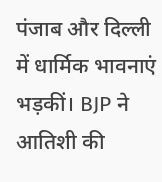पंजाब और दिल्ली में धार्मिक भावनाएं भड़कीं। BJP ने आतिशी की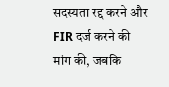सदस्यता रद्द करने और FIR दर्ज करने की मांग की, जबकि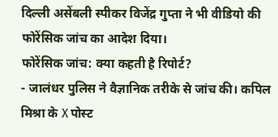दिल्ली असेंबली स्पीकर विजेंद्र गुप्ता ने भी वीडियो की फोरेंसिक जांच का आदेश दिया।
फोरेंसिक जांच: क्या कहती है रिपोर्ट?
- जालंधर पुलिस ने वैज्ञानिक तरीके से जांच की। कपिल मिश्रा के X पोस्ट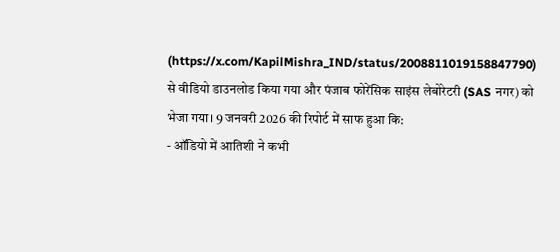(https://x.com/KapilMishra_IND/status/2008811019158847790) से वीडियो डाउनलोड किया गया और पंजाब फोरेंसिक साइंस लेबोरेटरी (SAS नगर) को भेजा गया। 9 जनवरी 2026 की रिपोर्ट में साफ हुआ कि:
- ऑडियो में आतिशी ने कभी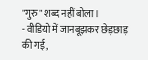"गुरु" शब्द नहीं बोला।
- वीडियो में जानबूझकर छेड़छाड़ की गई,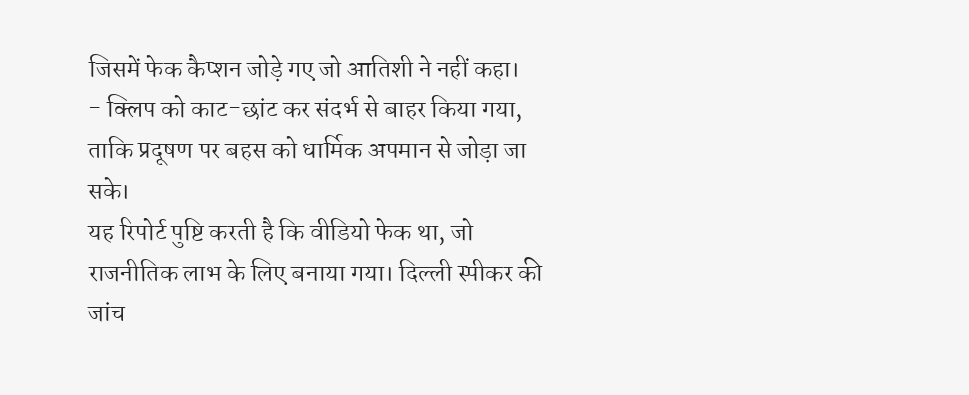जिसमें फेक कैप्शन जोड़े गए जो आतिशी ने नहीं कहा।
- क्लिप को काट-छांट कर संदर्भ से बाहर किया गया, ताकि प्रदूषण पर बहस को धार्मिक अपमान से जोड़ा जा सके।
यह रिपोर्ट पुष्टि करती है कि वीडियो फेक था, जो राजनीतिक लाभ के लिए बनाया गया। दिल्ली स्पीकर की जांच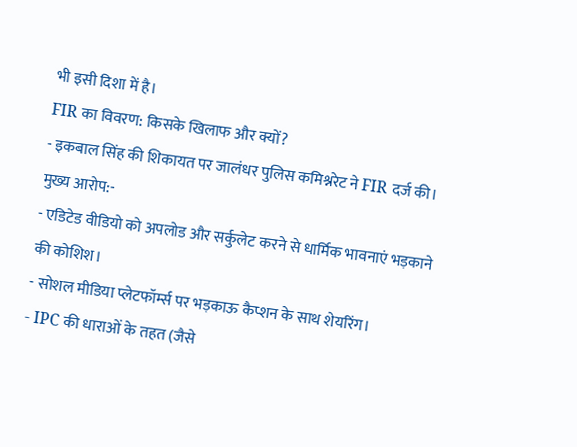भी इसी दिशा में है।
FIR का विवरण: किसके खिलाफ और क्यों?
- इकबाल सिंह की शिकायत पर जालंधर पुलिस कमिश्नरेट ने FIR दर्ज की। मुख्य आरोप:-
- एडिटेड वीडियो को अपलोड और सर्कुलेट करने से धार्मिक भावनाएं भड़काने की कोशिश।
- सोशल मीडिया प्लेटफॉर्म्स पर भड़काऊ कैप्शन के साथ शेयरिंग।
- IPC की धाराओं के तहत (जैसे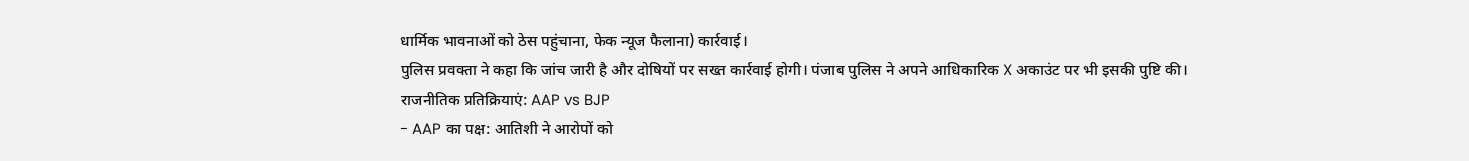धार्मिक भावनाओं को ठेस पहुंचाना, फेक न्यूज फैलाना) कार्रवाई।
पुलिस प्रवक्ता ने कहा कि जांच जारी है और दोषियों पर सख्त कार्रवाई होगी। पंजाब पुलिस ने अपने आधिकारिक X अकाउंट पर भी इसकी पुष्टि की।
राजनीतिक प्रतिक्रियाएं: AAP vs BJP
- AAP का पक्ष: आतिशी ने आरोपों को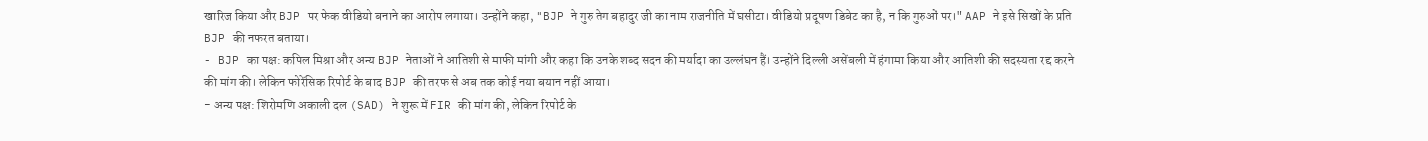खारिज किया और BJP पर फेक वीडियो बनाने का आरोप लगाया। उन्होंने कहा, "BJP ने गुरु तेग बहादुर जी का नाम राजनीति में घसीटा। वीडियो प्रदूषण डिबेट का है, न कि गुरुओं पर।" AAP ने इसे सिखों के प्रति BJP की नफरत बताया।
- BJP का पक्ष: कपिल मिश्रा और अन्य BJP नेताओं ने आतिशी से माफी मांगी और कहा कि उनके शब्द सदन की मर्यादा का उल्लंघन हैं। उन्होंने दिल्ली असेंबली में हंगामा किया और आतिशी की सदस्यता रद्द करने की मांग की। लेकिन फोरेंसिक रिपोर्ट के बाद BJP की तरफ से अब तक कोई नया बयान नहीं आया।
- अन्य पक्ष: शिरोमणि अकाली दल (SAD) ने शुरू में FIR की मांग की, लेकिन रिपोर्ट के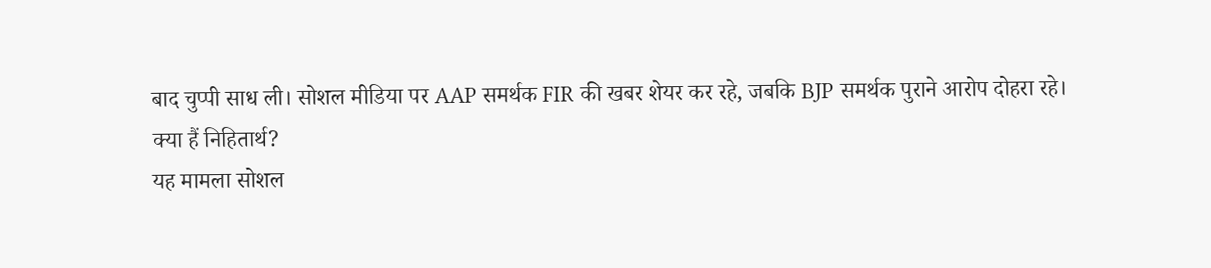बाद चुप्पी साध ली। सोशल मीडिया पर AAP समर्थक FIR की खबर शेयर कर रहे, जबकि BJP समर्थक पुराने आरोप दोहरा रहे।
क्या हैं निहितार्थ?
यह मामला सोशल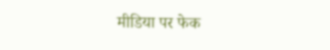मीडिया पर फेक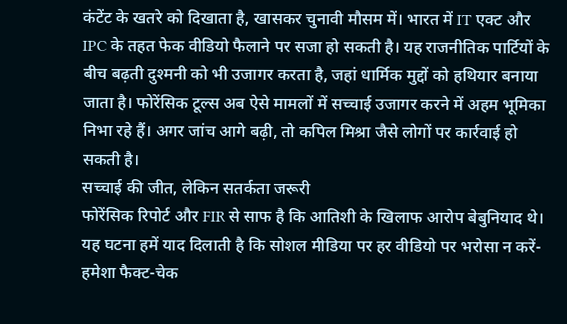कंटेंट के खतरे को दिखाता है, खासकर चुनावी मौसम में। भारत में IT एक्ट और IPC के तहत फेक वीडियो फैलाने पर सजा हो सकती है। यह राजनीतिक पार्टियों के बीच बढ़ती दुश्मनी को भी उजागर करता है, जहां धार्मिक मुद्दों को हथियार बनाया जाता है। फोरेंसिक टूल्स अब ऐसे मामलों में सच्चाई उजागर करने में अहम भूमिका निभा रहे हैं। अगर जांच आगे बढ़ी, तो कपिल मिश्रा जैसे लोगों पर कार्रवाई हो सकती है।
सच्चाई की जीत, लेकिन सतर्कता जरूरी
फोरेंसिक रिपोर्ट और FIR से साफ है कि आतिशी के खिलाफ आरोप बेबुनियाद थे। यह घटना हमें याद दिलाती है कि सोशल मीडिया पर हर वीडियो पर भरोसा न करें-हमेशा फैक्ट-चेक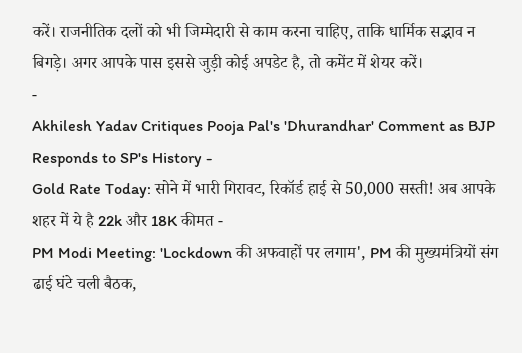करें। राजनीतिक दलों को भी जिम्मेदारी से काम करना चाहिए, ताकि धार्मिक सद्भाव न बिगड़े। अगर आपके पास इससे जुड़ी कोई अपडेट है, तो कमेंट में शेयर करें।
-
Akhilesh Yadav Critiques Pooja Pal's 'Dhurandhar' Comment as BJP Responds to SP's History -
Gold Rate Today: सोने में भारी गिरावट, रिकॉर्ड हाई से 50,000 सस्ती! अब आपके शहर में ये है 22k और 18K कीमत -
PM Modi Meeting: 'Lockdown की अफवाहों पर लगाम', PM की मुख्यमंत्रियों संग ढाई घंटे चली बैठक,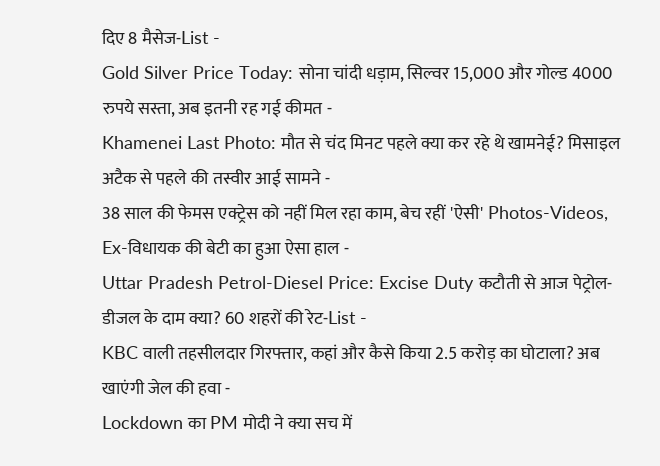दिए 8 मैसेज-List -
Gold Silver Price Today: सोना चांदी धड़ाम, सिल्वर 15,000 और गोल्ड 4000 रुपये सस्ता, अब इतनी रह गई कीमत -
Khamenei Last Photo: मौत से चंद मिनट पहले क्या कर रहे थे खामनेई? मिसाइल अटैक से पहले की तस्वीर आई सामने -
38 साल की फेमस एक्ट्रेस को नहीं मिल रहा काम, बेच रहीं 'ऐसी' Photos-Videos, Ex-विधायक की बेटी का हुआ ऐसा हाल -
Uttar Pradesh Petrol-Diesel Price: Excise Duty कटौती से आज पेट्रोल-डीजल के दाम क्या? 60 शहरों की रेट-List -
KBC वाली तहसीलदार गिरफ्तार, कहां और कैसे किया 2.5 करोड़ का घोटाला? अब खाएंगी जेल की हवा -
Lockdown का PM मोदी ने क्या सच में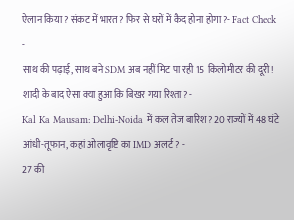ऐलान किया? संकट में भारत? फिर से घरों में कैद होना होगा?- Fact Check -
साथ की पढ़ाई, साथ बने SDM अब नहीं मिट पा रही 15 किलोमीटर की दूरी! शादी के बाद ऐसा क्या हुआ कि बिखर गया रिश्ता? -
Kal Ka Mausam: Delhi-Noida में कल तेज बारिश? 20 राज्यों में 48 घंटे आंधी-तूफान, कहां ओलावृष्टि का IMD अलर्ट? -
27 की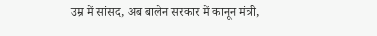उम्र में सांसद, अब बालेन सरकार में कानून मंत्री,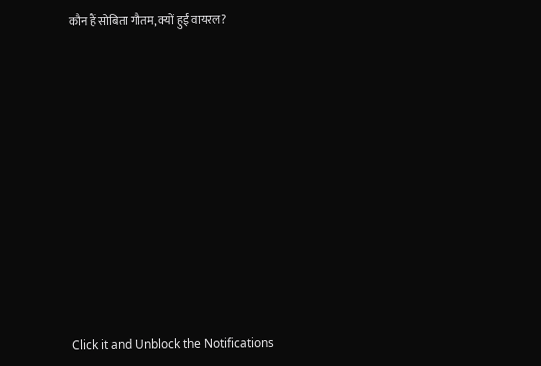कौन हैं सोबिता गौतम, क्यों हुईं वायरल?












Click it and Unblock the Notifications